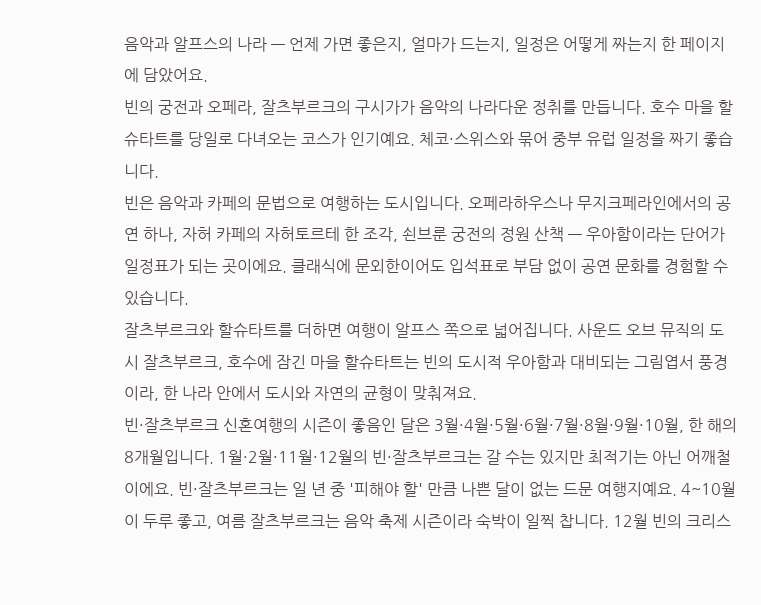음악과 알프스의 나라 — 언제 가면 좋은지, 얼마가 드는지, 일정은 어떻게 짜는지 한 페이지에 담았어요.
빈의 궁전과 오페라, 잘츠부르크의 구시가가 음악의 나라다운 정취를 만듭니다. 호수 마을 할슈타트를 당일로 다녀오는 코스가 인기예요. 체코·스위스와 묶어 중부 유럽 일정을 짜기 좋습니다.
빈은 음악과 카페의 문법으로 여행하는 도시입니다. 오페라하우스나 무지크페라인에서의 공연 하나, 자허 카페의 자허토르테 한 조각, 쇤브룬 궁전의 정원 산책 — 우아함이라는 단어가 일정표가 되는 곳이에요. 클래식에 문외한이어도 입석표로 부담 없이 공연 문화를 경험할 수 있습니다.
잘츠부르크와 할슈타트를 더하면 여행이 알프스 쪽으로 넓어집니다. 사운드 오브 뮤직의 도시 잘츠부르크, 호수에 잠긴 마을 할슈타트는 빈의 도시적 우아함과 대비되는 그림엽서 풍경이라, 한 나라 안에서 도시와 자연의 균형이 맞춰져요.
빈·잘츠부르크 신혼여행의 시즌이 좋음인 달은 3월·4월·5월·6월·7월·8월·9월·10월, 한 해의 8개월입니다. 1월·2월·11월·12월의 빈·잘츠부르크는 갈 수는 있지만 최적기는 아닌 어깨철이에요. 빈·잘츠부르크는 일 년 중 '피해야 할' 만큼 나쁜 달이 없는 드문 여행지예요. 4~10월이 두루 좋고, 여름 잘츠부르크는 음악 축제 시즌이라 숙박이 일찍 찹니다. 12월 빈의 크리스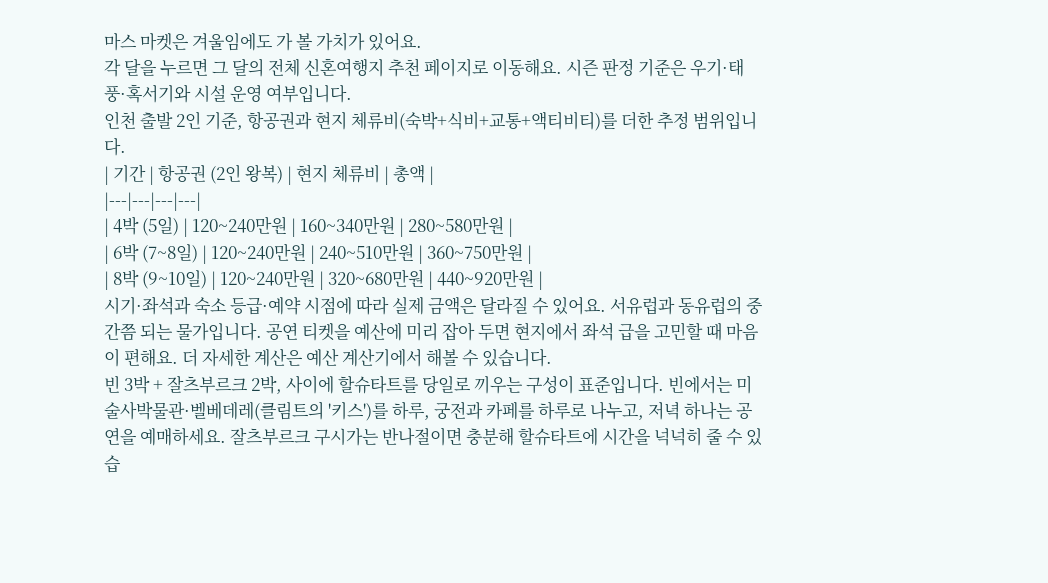마스 마켓은 겨울임에도 가 볼 가치가 있어요.
각 달을 누르면 그 달의 전체 신혼여행지 추천 페이지로 이동해요. 시즌 판정 기준은 우기·태풍·혹서기와 시설 운영 여부입니다.
인천 출발 2인 기준, 항공권과 현지 체류비(숙박+식비+교통+액티비티)를 더한 추정 범위입니다.
| 기간 | 항공권 (2인 왕복) | 현지 체류비 | 총액 |
|---|---|---|---|
| 4박 (5일) | 120~240만원 | 160~340만원 | 280~580만원 |
| 6박 (7~8일) | 120~240만원 | 240~510만원 | 360~750만원 |
| 8박 (9~10일) | 120~240만원 | 320~680만원 | 440~920만원 |
시기·좌석과 숙소 등급·예약 시점에 따라 실제 금액은 달라질 수 있어요. 서유럽과 동유럽의 중간쯤 되는 물가입니다. 공연 티켓을 예산에 미리 잡아 두면 현지에서 좌석 급을 고민할 때 마음이 편해요. 더 자세한 계산은 예산 계산기에서 해볼 수 있습니다.
빈 3박 + 잘츠부르크 2박, 사이에 할슈타트를 당일로 끼우는 구성이 표준입니다. 빈에서는 미술사박물관·벨베데레(클림트의 '키스')를 하루, 궁전과 카페를 하루로 나누고, 저녁 하나는 공연을 예매하세요. 잘츠부르크 구시가는 반나절이면 충분해 할슈타트에 시간을 넉넉히 줄 수 있습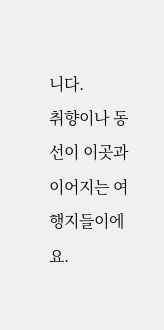니다.
취향이나 동선이 이곳과 이어지는 여행지들이에요.